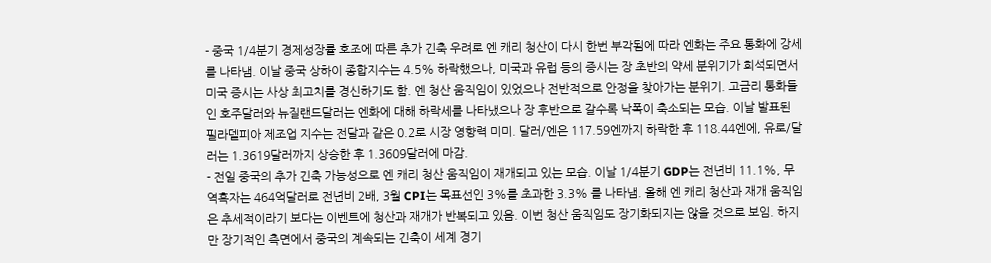- 중국 1/4분기 경제성장률 호조에 따른 추가 긴축 우려로 엔 캐리 청산이 다시 한번 부각됨에 따라 엔화는 주요 통화에 강세를 나타냄. 이날 중국 상하이 종합지수는 4.5% 하락했으나, 미국과 유럽 등의 증시는 장 초반의 약세 분위기가 희석되면서 미국 증시는 사상 최고치를 경신하기도 함. 엔 청산 움직임이 있었으나 전반적으로 안정을 찾아가는 분위기. 고금리 통화들인 호주달러와 뉴질랜드달러는 엔화에 대해 하락세를 나타냈으나 장 후반으로 갈수록 낙폭이 축소되는 모습. 이날 발표된 필라델피아 제조업 지수는 전달과 같은 0.2로 시장 영향력 미미. 달러/엔은 117.59엔까지 하락한 후 118.44엔에, 유로/달러는 1.3619달러까지 상승한 후 1.3609달러에 마감.
- 전일 중국의 추가 긴축 가능성으로 엔 캐리 청산 움직임이 재개되고 있는 모습. 이날 1/4분기 GDP는 전년비 11.1%, 무역흑자는 464억달러로 전년비 2배, 3월 CPI는 목표선인 3%를 초과한 3.3% 를 나타냄. 올해 엔 캐리 청산과 재개 움직임은 추세적이라기 보다는 이벤트에 청산과 재개가 반복되고 있음. 이번 청산 움직임도 장기화되지는 않을 것으로 보임. 하지만 장기적인 측면에서 중국의 계속되는 긴축이 세계 경기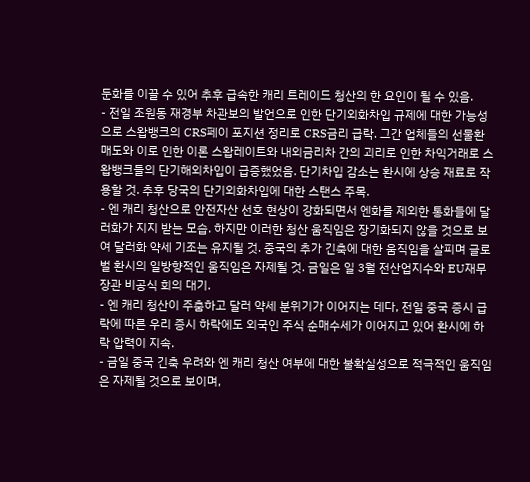둔화를 이끌 수 있어 추후 급속한 캐리 트레이드 청산의 한 요인이 될 수 있음.
- 전일 조원동 재경부 차관보의 발언으로 인한 단기외화차입 규제에 대한 가능성으로 스왑뱅크의 CRS페이 포지션 정리로 CRS금리 급락. 그간 업체들의 선물환 매도와 이로 인한 이론 스왑레이트와 내외금리차 간의 괴리로 인한 차익거래로 스왑뱅크들의 단기해외차입이 급증했었음. 단기차입 감소는 환시에 상승 재료로 작용할 것. 추후 당국의 단기외화차입에 대한 스탠스 주목.
- 엔 캐리 청산으로 안전자산 선호 현상이 강화되면서 엔화를 제외한 통화들에 달러화가 지지 받는 모습. 하지만 이러한 청산 움직임은 장기화되지 않을 것으로 보여 달러화 약세 기조는 유지될 것. 중국의 추가 긴축에 대한 움직임을 살피며 글로벌 환시의 일방향적인 움직임은 자제될 것. 금일은 일 3월 전산업지수와 EU재무장관 비공식 회의 대기.
- 엔 캐리 청산이 주춤하고 달러 약세 분위기가 이어지는 데다, 전일 중국 증시 급락에 따른 우리 증시 하락에도 외국인 주식 순매수세가 이어지고 있어 환시에 하락 압력이 지속.
- 금일 중국 긴축 우려와 엔 캐리 청산 여부에 대한 불확실성으로 적극적인 움직임은 자제될 것으로 보이며,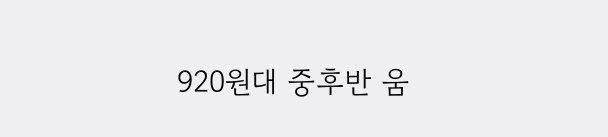920원대 중후반 움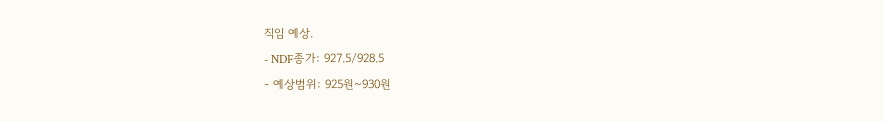직임 예상.
- NDF종가: 927.5/928.5
- 예상범위: 925원~930원